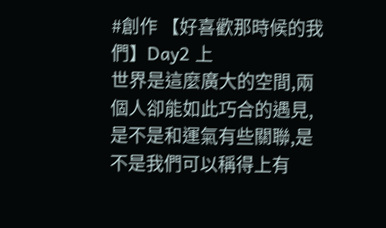#創作 【好喜歡那時候的我們】Day2 上
世界是這麼廣大的空間,兩個人卻能如此巧合的遇見,是不是和運氣有些關聯,是不是我們可以稱得上有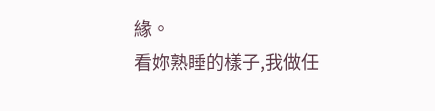緣。
看妳熟睡的樣子,我做任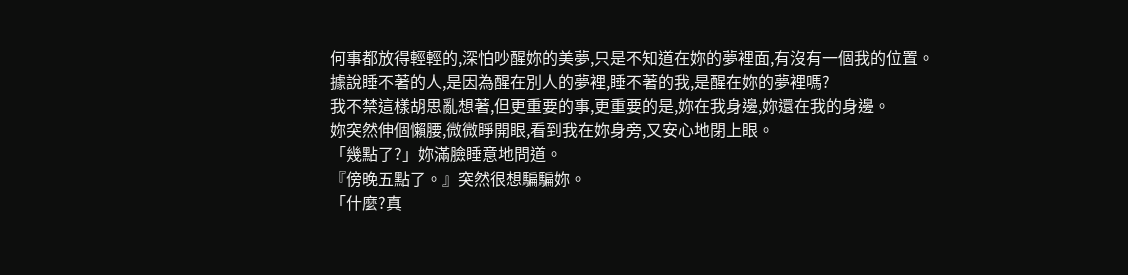何事都放得輕輕的,深怕吵醒妳的美夢,只是不知道在妳的夢裡面,有沒有一個我的位置。
據說睡不著的人,是因為醒在別人的夢裡,睡不著的我,是醒在妳的夢裡嗎?
我不禁這樣胡思亂想著,但更重要的事,更重要的是,妳在我身邊,妳還在我的身邊。
妳突然伸個懶腰,微微睜開眼,看到我在妳身旁,又安心地閉上眼。
「幾點了?」妳滿臉睡意地問道。
『傍晚五點了。』突然很想騙騙妳。
「什麼?真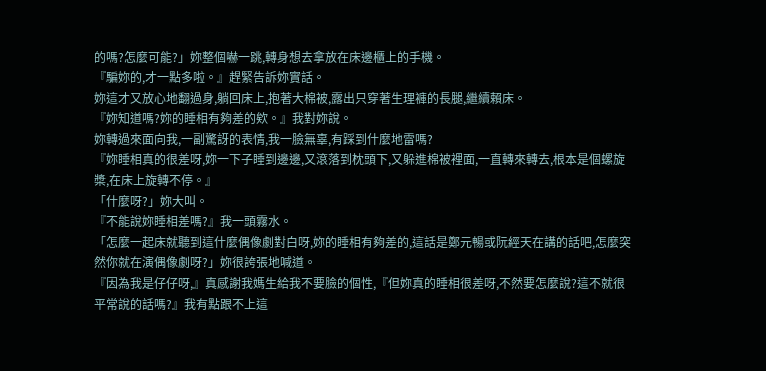的嗎?怎麼可能?」妳整個嚇一跳,轉身想去拿放在床邊櫃上的手機。
『騙妳的,才一點多啦。』趕緊告訴妳實話。
妳這才又放心地翻過身,躺回床上,抱著大棉被,露出只穿著生理褲的長腿,繼續賴床。
『妳知道嗎?妳的睡相有夠差的欸。』我對妳說。
妳轉過來面向我,一副驚訝的表情,我一臉無辜,有踩到什麼地雷嗎?
『妳睡相真的很差呀,妳一下子睡到邊邊,又滾落到枕頭下,又躲進棉被裡面,一直轉來轉去,根本是個螺旋槳,在床上旋轉不停。』
「什麼呀?」妳大叫。
『不能說妳睡相差嗎?』我一頭霧水。
「怎麼一起床就聽到這什麼偶像劇對白呀,妳的睡相有夠差的,這話是鄭元暢或阮經天在講的話吧,怎麼突然你就在演偶像劇呀?」妳很誇張地喊道。
『因為我是仔仔呀,』真感謝我媽生給我不要臉的個性,『但妳真的睡相很差呀,不然要怎麼說?這不就很平常說的話嗎?』我有點跟不上這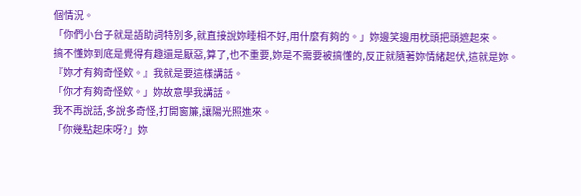個情況。
「你們小台子就是語助詞特別多,就直接說妳睡相不好,用什麼有夠的。」妳邊笑邊用枕頭把頭遮起來。
搞不懂妳到底是覺得有趣還是厭惡,算了,也不重要,妳是不需要被搞懂的,反正就隨著妳情緒起伏,這就是妳。
『妳才有夠奇怪欸。』我就是要這樣講話。
「你才有夠奇怪欸。」妳故意學我講話。
我不再說話,多說多奇怪,打開窗簾,讓陽光照進來。
「你幾點起床呀?」妳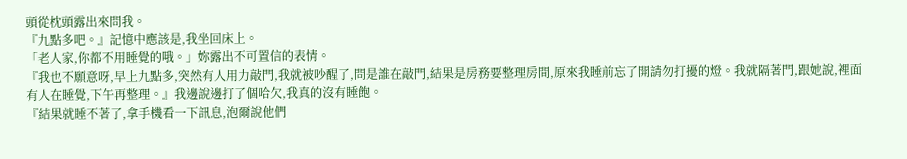頭從枕頭露出來問我。
『九點多吧。』記憶中應該是,我坐回床上。
「老人家,你都不用睡覺的哦。」妳露出不可置信的表情。
『我也不願意呀,早上九點多,突然有人用力敲門,我就被吵醒了,問是誰在敲門,結果是房務要整理房間,原來我睡前忘了開請勿打擾的燈。我就隔著門,跟她說,裡面有人在睡覺,下午再整理。』我邊說邊打了個哈欠,我真的沒有睡飽。
『結果就睡不著了,拿手機看一下訊息,泡爾說他們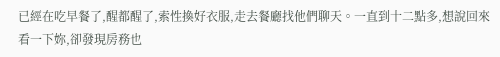已經在吃早餐了,醒都醒了,索性換好衣服,走去餐廳找他們聊天。一直到十二點多,想說回來看一下妳,卻發現房務也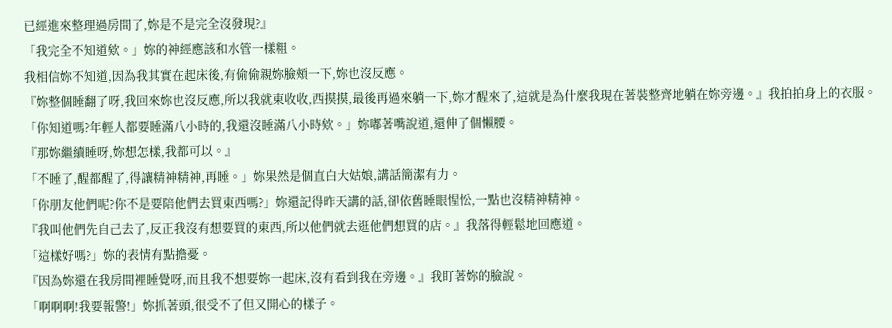已經進來整理過房間了,妳是不是完全沒發現?』
「我完全不知道欸。」妳的神經應該和水管一樣粗。
我相信妳不知道,因為我其實在起床後,有偷偷親妳臉頰一下,妳也沒反應。
『妳整個睡翻了呀,我回來妳也沒反應,所以我就東收收,西摸摸,最後再過來躺一下,妳才醒來了,這就是為什麼我現在著裝整齊地躺在妳旁邊。』我拍拍身上的衣服。
「你知道嗎?年輕人都要睡滿八小時的,我還沒睡滿八小時欸。」妳嘟著嘴說道,還伸了個懶腰。
『那妳繼續睡呀,妳想怎樣,我都可以。』
「不睡了,醒都醒了,得讓精神精神,再睡。」妳果然是個直白大姑娘,講話簡潔有力。
「你朋友他們呢?你不是要陪他們去買東西嗎?」妳還記得昨天講的話,卻依舊睡眼惺忪,一點也沒精神精神。
『我叫他們先自己去了,反正我沒有想要買的東西,所以他們就去逛他們想買的店。』我落得輕鬆地回應道。
「這樣好嗎?」妳的表情有點擔憂。
『因為妳還在我房間裡睡覺呀,而且我不想要妳一起床,沒有看到我在旁邊。』我盯著妳的臉說。
「啊啊啊!我要報警!」妳抓著頭,很受不了但又開心的樣子。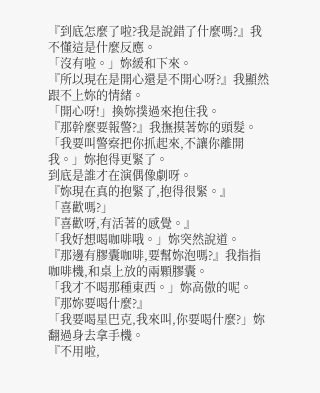『到底怎麼了啦?我是說錯了什麼嗎?』我不懂這是什麼反應。
「沒有啦。」妳緩和下來。
『所以現在是開心還是不開心呀?』我顯然跟不上妳的情緒。
「開心呀!」換妳撲過來抱住我。
『那幹麼要報警?』我撫摸著妳的頭髮。
「我要叫警察把你抓起來,不讓你離開我。」妳抱得更緊了。
到底是誰才在演偶像劇呀。
『妳現在真的抱緊了,抱得很緊。』
「喜歡嗎?」
『喜歡呀,有活著的感覺。』
「我好想喝咖啡哦。」妳突然說道。
『那邊有膠囊咖啡,要幫妳泡嗎?』我指指咖啡機,和桌上放的兩顆膠囊。
「我才不喝那種東西。」妳高傲的呢。
『那妳要喝什麼?』
「我要喝星巴克,我來叫,你要喝什麼?」妳翻過身去拿手機。
『不用啦,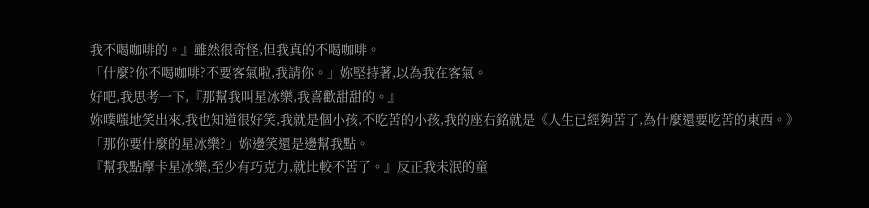我不喝咖啡的。』雖然很奇怪,但我真的不喝咖啡。
「什麼?你不喝咖啡?不要客氣啦,我請你。」妳堅持著,以為我在客氣。
好吧,我思考一下,『那幫我叫星冰樂,我喜歡甜甜的。』
妳噗嗤地笑出來,我也知道很好笑,我就是個小孩,不吃苦的小孩,我的座右銘就是《人生已經夠苦了,為什麼還要吃苦的東西。》
「那你要什麼的星冰樂?」妳邊笑還是邊幫我點。
『幫我點摩卡星冰樂,至少有巧克力,就比較不苦了。』反正我未泯的童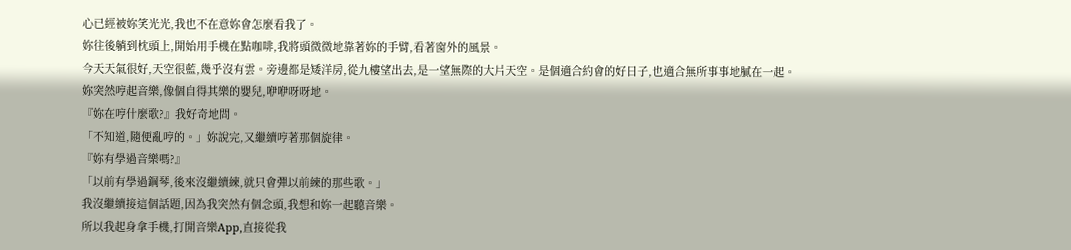心已經被妳笑光光,我也不在意妳會怎麼看我了。
妳往後躺到枕頭上,開始用手機在點咖啡,我將頭微微地靠著妳的手臂,看著窗外的風景。
今天天氣很好,天空很藍,幾乎沒有雲。旁邊都是矮洋房,從九樓望出去,是一望無際的大片天空。是個適合約會的好日子,也適合無所事事地膩在一起。
妳突然哼起音樂,像個自得其樂的嬰兒,咿咿呀呀地。
『妳在哼什麼歌?』我好奇地問。
「不知道,隨便亂哼的。」妳說完,又繼續哼著那個旋律。
『妳有學過音樂嗎?』
「以前有學過鋼琴,後來沒繼續練,就只會彈以前練的那些歌。」
我沒繼續接這個話題,因為我突然有個念頭,我想和妳一起聽音樂。
所以我起身拿手機,打開音樂App,直接從我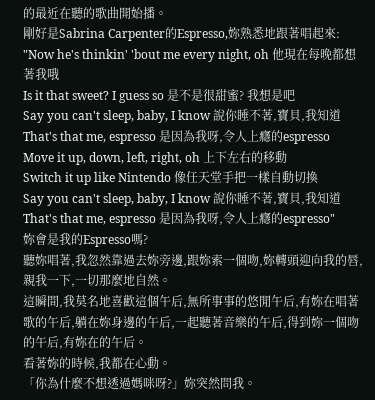的最近在聽的歌曲開始播。
剛好是Sabrina Carpenter的Espresso,妳熟悉地跟著唱起來:
"Now he's thinkin' 'bout me every night, oh 他現在每晚都想著我哦
Is it that sweet? I guess so 是不是很甜蜜? 我想是吧
Say you can't sleep, baby, I know 說你睡不著,寶貝,我知道
That's that me, espresso 是因為我呀,令人上癮的espresso
Move it up, down, left, right, oh 上下左右的移動
Switch it up like Nintendo 像任天堂手把一樣自動切換
Say you can't sleep, baby, I know 說你睡不著,寶貝,我知道
That's that me, espresso 是因為我呀,令人上癮的espresso"
妳會是我的Espresso嗎?
聽妳唱著,我忽然靠過去妳旁邊,跟妳索一個吻,妳轉頭迎向我的唇,親我一下,一切那麼地自然。
這瞬間,我莫名地喜歡這個午后,無所事事的悠閒午后,有妳在唱著歌的午后,躺在妳身邊的午后,一起聽著音樂的午后,得到妳一個吻的午后,有妳在的午后。
看著妳的時候,我都在心動。
「你為什麼不想透過媽咪呀?」妳突然問我。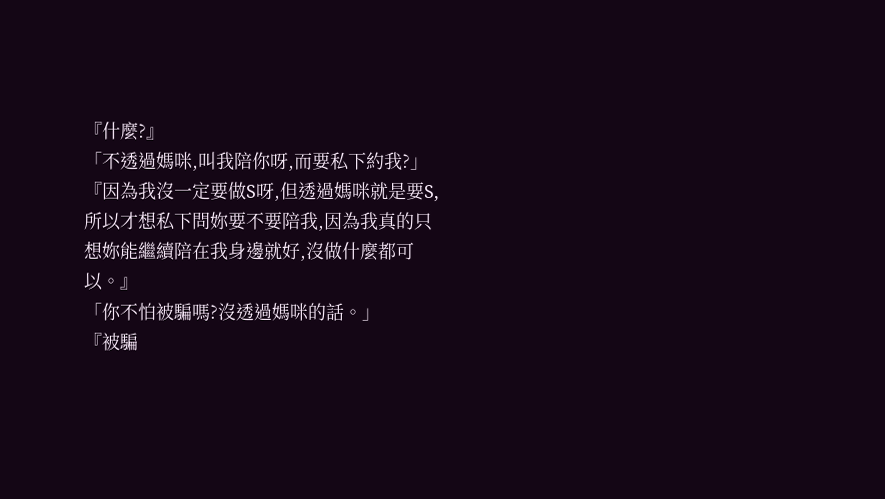『什麼?』
「不透過媽咪,叫我陪你呀,而要私下約我?」
『因為我沒一定要做S呀,但透過媽咪就是要S,所以才想私下問妳要不要陪我,因為我真的只想妳能繼續陪在我身邊就好,沒做什麼都可以。』
「你不怕被騙嗎?沒透過媽咪的話。」
『被騙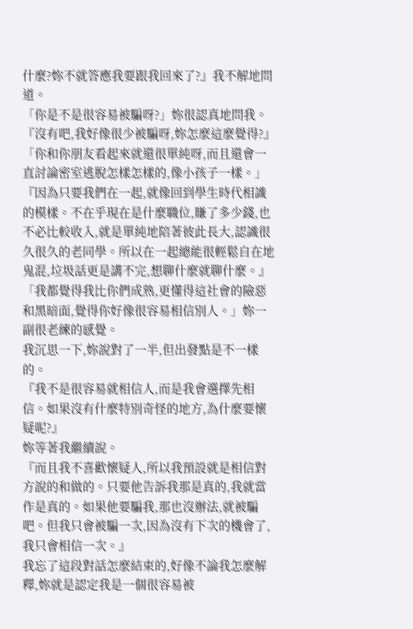什麼?妳不就答應我要跟我回來了?』我不解地問道。
「你是不是很容易被騙呀?」妳很認真地問我。
『沒有吧,我好像很少被騙呀,妳怎麼這麼覺得?』
「你和你朋友看起來就還很單純呀,而且還會一直討論密室逃脫怎樣怎樣的,像小孩子一樣。」
『因為只要我們在一起,就像回到學生時代相識的模樣。不在乎現在是什麼職位,賺了多少錢,也不必比較收入,就是單純地陪著彼此長大,認識很久很久的老同學。所以在一起總能很輕鬆自在地鬼混,垃圾話更是講不完,想聊什麼就聊什麼。』
「我都覺得我比你們成熟,更懂得這社會的險惡和黑暗面,覺得你好像很容易相信別人。」妳一副很老練的感覺。
我沉思一下,妳說對了一半,但出發點是不一樣的。
『我不是很容易就相信人,而是我會選擇先相信。如果沒有什麼特別奇怪的地方,為什麼要懷疑呢?』
妳等著我繼續說。
『而且我不喜歡懷疑人,所以我預設就是相信對方說的和做的。只要他告訴我那是真的,我就當作是真的。如果他要騙我,那也沒辦法,就被騙吧。但我只會被騙一次,因為沒有下次的機會了,我只會相信一次。』
我忘了這段對話怎麼結束的,好像不論我怎麼解釋,妳就是認定我是一個很容易被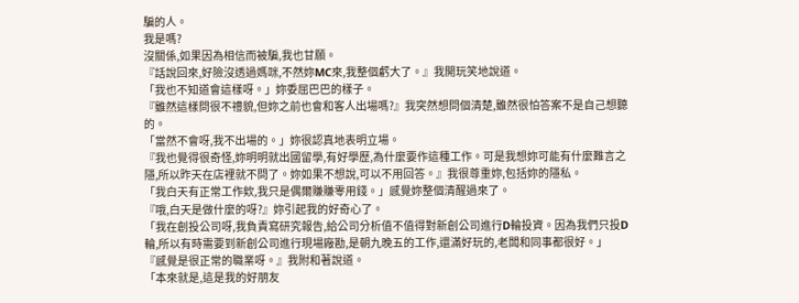騙的人。
我是嗎?
沒關係,如果因為相信而被騙,我也甘願。
『話說回來,好險沒透過媽咪,不然妳MC來,我整個虧大了。』我開玩笑地說道。
「我也不知道會這樣呀。」妳委屈巴巴的樣子。
『雖然這樣問很不禮貌,但妳之前也會和客人出場嗎?』我突然想問個清楚,雖然很怕答案不是自己想聽的。
「當然不會呀,我不出場的。」妳很認真地表明立場。
『我也覺得很奇怪,妳明明就出國留學,有好學歷,為什麼要作這種工作。可是我想妳可能有什麼難言之隱,所以昨天在店裡就不問了。妳如果不想說,可以不用回答。』我很尊重妳,包括妳的隱私。
「我白天有正常工作欸,我只是偶爾賺賺零用錢。」感覺妳整個清醒過來了。
『哦,白天是做什麼的呀?』妳引起我的好奇心了。
「我在創投公司呀,我負責寫研究報告,給公司分析值不值得對新創公司進行D輪投資。因為我們只投D輪,所以有時需要到新創公司進行現場廠勘,是朝九晚五的工作,還滿好玩的,老闆和同事都很好。」
『感覺是很正常的職業呀。』我附和著說道。
「本來就是,這是我的好朋友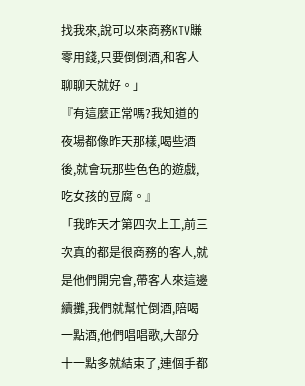找我來,說可以來商務KTV賺零用錢,只要倒倒酒,和客人聊聊天就好。」
『有這麼正常嗎?我知道的夜場都像昨天那樣,喝些酒後,就會玩那些色色的遊戲,吃女孩的豆腐。』
「我昨天才第四次上工,前三次真的都是很商務的客人,就是他們開完會,帶客人來這邊續攤,我們就幫忙倒酒,陪喝一點酒,他們唱唱歌,大部分十一點多就結束了,連個手都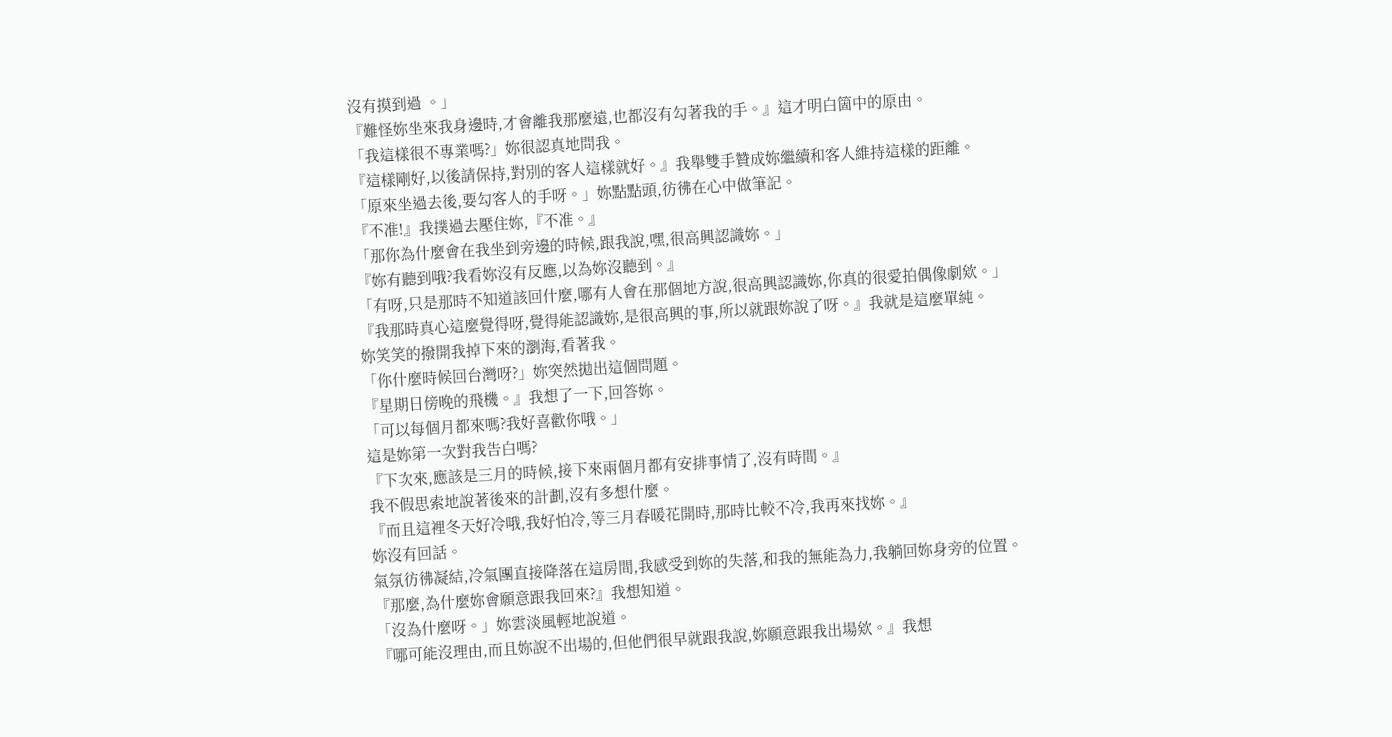沒有摸到過 。」
『難怪妳坐來我身邊時,才會離我那麼遠,也都沒有勾著我的手。』這才明白箇中的原由。
「我這樣很不專業嗎?」妳很認真地問我。
『這樣剛好,以後請保持,對別的客人這樣就好。』我舉雙手贊成妳繼續和客人維持這樣的距離。
「原來坐過去後,要勾客人的手呀。」妳點點頭,彷彿在心中做筆記。
『不准!』我撲過去壓住妳,『不准。』
「那你為什麼會在我坐到旁邊的時候,跟我說,嘿,很高興認識妳。」
『妳有聽到哦?我看妳沒有反應,以為妳沒聽到。』
「有呀,只是那時不知道該回什麼,哪有人會在那個地方說,很高興認識妳,你真的很愛拍偶像劇欸。」
『我那時真心這麼覺得呀,覺得能認識妳,是很高興的事,所以就跟妳說了呀。』我就是這麼單純。
妳笑笑的撥開我掉下來的瀏海,看著我。
「你什麼時候回台灣呀?」妳突然拋出這個問題。
『星期日傍晚的飛機。』我想了一下,回答妳。
「可以每個月都來嗎?我好喜歡你哦。」
這是妳第一次對我告白嗎?
『下次來,應該是三月的時候,接下來兩個月都有安排事情了,沒有時間。』
我不假思索地說著後來的計劃,沒有多想什麼。
『而且這裡冬天好冷哦,我好怕冷,等三月春暖花開時,那時比較不冷,我再來找妳。』
妳沒有回話。
氣氛彷彿凝結,冷氣團直接降落在這房間,我感受到妳的失落,和我的無能為力,我躺回妳身旁的位置。
『那麼,為什麼妳會願意跟我回來?』我想知道。
「沒為什麼呀。」妳雲淡風輕地說道。
『哪可能沒理由,而且妳說不出場的,但他們很早就跟我說,妳願意跟我出場欸。』我想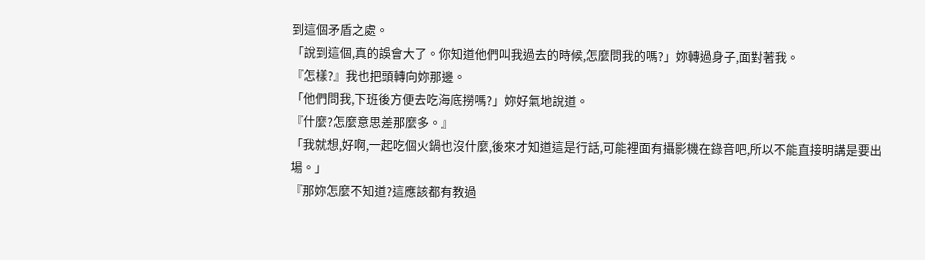到這個矛盾之處。
「說到這個,真的誤會大了。你知道他們叫我過去的時候,怎麼問我的嗎?」妳轉過身子,面對著我。
『怎樣?』我也把頭轉向妳那邊。
「他們問我,下班後方便去吃海底撈嗎?」妳好氣地說道。
『什麼?怎麼意思差那麼多。』
「我就想,好啊,一起吃個火鍋也沒什麼,後來才知道這是行話,可能裡面有攝影機在錄音吧,所以不能直接明講是要出場。」
『那妳怎麼不知道?這應該都有教過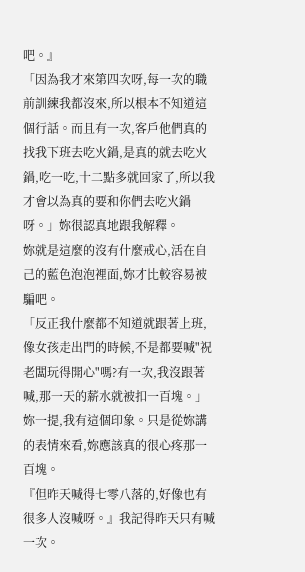吧。』
「因為我才來第四次呀,每一次的職前訓練我都沒來,所以根本不知道這個行話。而且有一次,客戶他們真的找我下班去吃火鍋,是真的就去吃火鍋,吃一吃,十二點多就回家了,所以我才會以為真的要和你們去吃火鍋呀。」妳很認真地跟我解釋。
妳就是這麼的沒有什麼戒心,活在自己的藍色泡泡裡面,妳才比較容易被騙吧。
「反正我什麼都不知道就跟著上班,像女孩走出門的時候,不是都要喊"祝老闆玩得開心"嗎?有一次,我沒跟著喊,那一天的薪水就被扣一百塊。」
妳一提,我有這個印象。只是從妳講的表情來看,妳應該真的很心疼那一百塊。
『但昨天喊得七零八落的,好像也有很多人沒喊呀。』我記得昨天只有喊一次。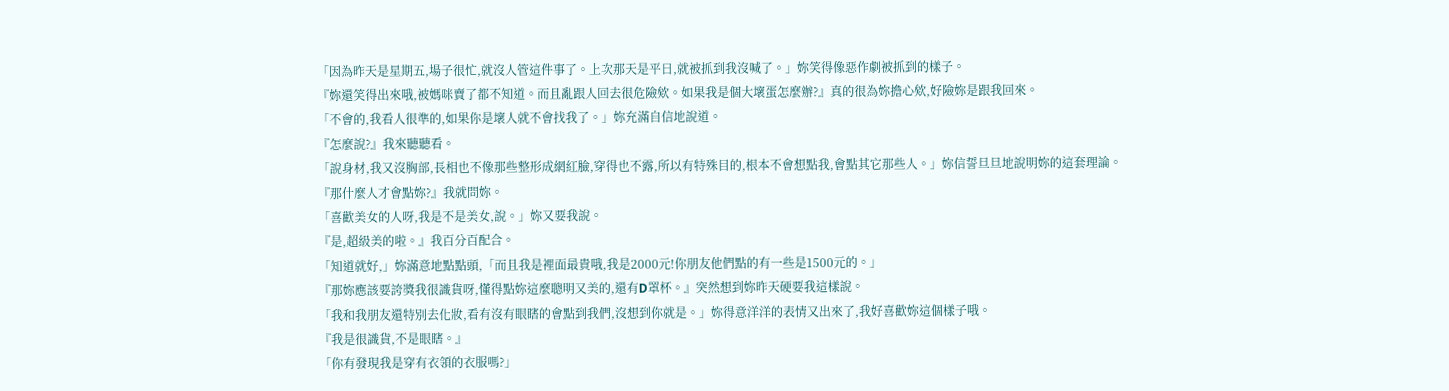「因為昨天是星期五,場子很忙,就沒人管這件事了。上次那天是平日,就被抓到我沒喊了。」妳笑得像惡作劇被抓到的樣子。
『妳還笑得出來哦,被媽咪賣了都不知道。而且亂跟人回去很危險欸。如果我是個大壞蛋怎麼辦?』真的很為妳擔心欸,好險妳是跟我回來。
「不會的,我看人很準的,如果你是壞人就不會找我了。」妳充滿自信地說道。
『怎麼說?』我來聽聽看。
「說身材,我又沒胸部,長相也不像那些整形成網紅臉,穿得也不露,所以有特殊目的,根本不會想點我,會點其它那些人。」妳信誓旦旦地說明妳的這套理論。
『那什麼人才會點妳?』我就問妳。
「喜歡美女的人呀,我是不是美女,說。」妳又要我說。
『是,超級美的啦。』我百分百配合。
「知道就好,」妳滿意地點點頭,「而且我是裡面最貴哦,我是2000元!你朋友他們點的有一些是1500元的。」
『那妳應該要誇獎我很識貨呀,懂得點妳這麼聰明又美的,還有D罩杯。』突然想到妳昨天硬要我這樣說。
「我和我朋友還特別去化妝,看有沒有眼瞎的會點到我們,沒想到你就是。」妳得意洋洋的表情又出來了,我好喜歡妳這個樣子哦。
『我是很識貨,不是眼瞎。』
「你有發現我是穿有衣領的衣服嗎?」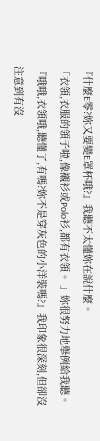『什麼E零?妳又要變E罩杯哦?』我聽不太懂妳在說什麼。
「衣領,衣服的領子啦,像襯衫或Polo衫,都有衣領。 」妳很努力地舉例給我聽。
『哦哦,衣領哦,聽懂了,有嗎?妳不是穿灰色的小洋裝嗎?』我印象很深刻,但卻沒注意到有沒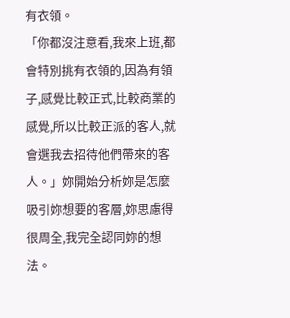有衣領。
「你都沒注意看,我來上班,都會特別挑有衣領的,因為有領子,感覺比較正式,比較商業的感覺,所以比較正派的客人,就會選我去招待他們帶來的客人。」妳開始分析妳是怎麼吸引妳想要的客層,妳思慮得很周全,我完全認同妳的想法。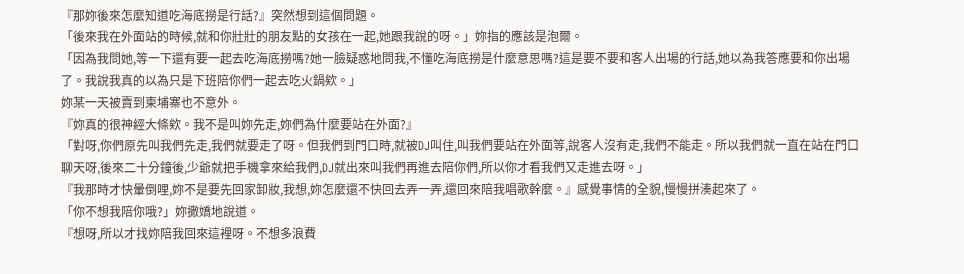『那妳後來怎麼知道吃海底撈是行話?』突然想到這個問題。
「後來我在外面站的時候,就和你壯壯的朋友點的女孩在一起,她跟我說的呀。」妳指的應該是泡爾。
「因為我問她,等一下還有要一起去吃海底撈嗎?她一臉疑惑地問我,不懂吃海底撈是什麼意思嗎?這是要不要和客人出場的行話,她以為我答應要和你出場了。我說我真的以為只是下班陪你們一起去吃火鍋欸。」
妳某一天被賣到柬埔寨也不意外。
『妳真的很神經大條欸。我不是叫妳先走,妳們為什麼要站在外面?』
「對呀,你們原先叫我們先走,我們就要走了呀。但我們到門口時,就被DJ叫住,叫我們要站在外面等,說客人沒有走,我們不能走。所以我們就一直在站在門口聊天呀,後來二十分鐘後,少爺就把手機拿來給我們,DJ就出來叫我們再進去陪你們,所以你才看我們又走進去呀。」
『我那時才快暈倒哩,妳不是要先回家卸妝,我想,妳怎麼還不快回去弄一弄,還回來陪我唱歌幹麼。』感覺事情的全貌,慢慢拼湊起來了。
「你不想我陪你哦?」妳撒嬌地說道。
『想呀,所以才找妳陪我回來這裡呀。不想多浪費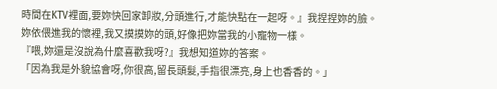時間在KTV裡面,要妳快回家卸妝,分頭進行,才能快點在一起呀。』我捏捏妳的臉。
妳依偎進我的懷裡,我又摸摸妳的頭,好像把妳當我的小寵物一樣。
『喂,妳還是沒說為什麼喜歡我呀?』我想知道妳的答案。
「因為我是外貌協會呀,你很高,留長頭髮,手指很漂亮,身上也香香的。」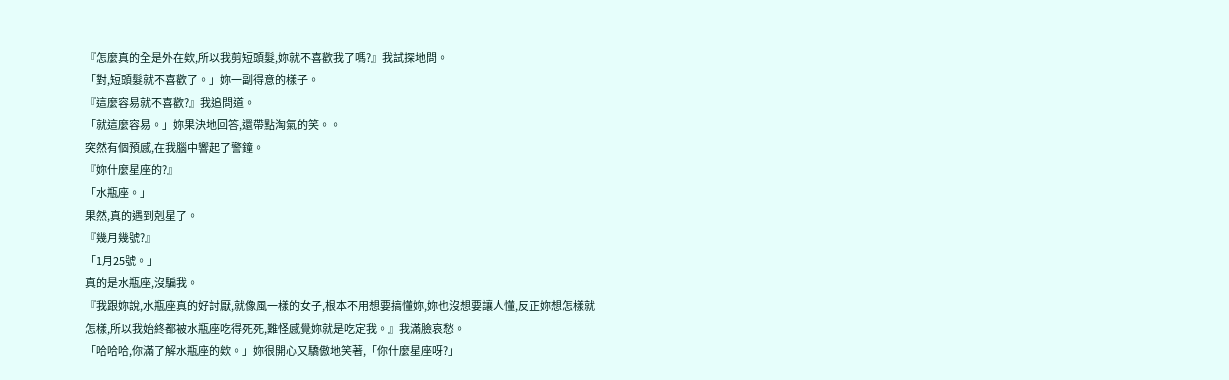『怎麼真的全是外在欸,所以我剪短頭髮,妳就不喜歡我了嗎?』我試探地問。
「對,短頭髮就不喜歡了。」妳一副得意的樣子。
『這麼容易就不喜歡?』我追問道。
「就這麼容易。」妳果決地回答,還帶點淘氣的笑。。
突然有個預感,在我腦中響起了警鐘。
『妳什麼星座的?』
「水瓶座。」
果然,真的遇到剋星了。
『幾月幾號?』
「1月25號。」
真的是水瓶座,沒騙我。
『我跟妳說,水瓶座真的好討厭,就像風一樣的女子,根本不用想要搞懂妳,妳也沒想要讓人懂,反正妳想怎樣就怎樣,所以我始終都被水瓶座吃得死死,難怪感覺妳就是吃定我。』我滿臉哀愁。
「哈哈哈,你滿了解水瓶座的欸。」妳很開心又驕傲地笑著,「你什麼星座呀?」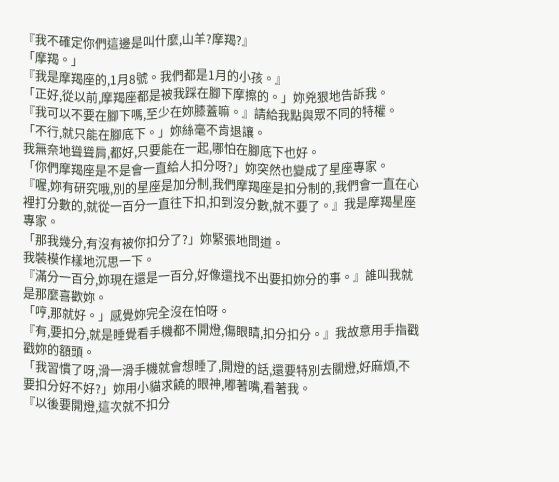『我不確定你們這邊是叫什麼,山羊?摩羯?』
「摩羯。」
『我是摩羯座的,1月8號。我們都是1月的小孩。』
「正好,從以前,摩羯座都是被我踩在腳下摩擦的。」妳兇狠地告訴我。
『我可以不要在腳下嗎,至少在妳膝蓋嘛。』請給我點與眾不同的特權。
「不行,就只能在腳底下。」妳絲毫不肯退讓。
我無奈地聳聳肩,都好,只要能在一起,哪怕在腳底下也好。
「你們摩羯座是不是會一直給人扣分呀?」妳突然也變成了星座專家。
『喔,妳有研究哦,別的星座是加分制,我們摩羯座是扣分制的,我們會一直在心裡打分數的,就從一百分一直往下扣,扣到沒分數,就不要了。』我是摩羯星座專家。
「那我幾分,有沒有被你扣分了?」妳緊張地問道。
我裝模作樣地沉思一下。
『滿分一百分,妳現在還是一百分,好像還找不出要扣妳分的事。』誰叫我就是那麼喜歡妳。
「哼,那就好。」感覺妳完全沒在怕呀。
『有,要扣分,就是睡覺看手機都不開燈,傷眼睛,扣分扣分。』我故意用手指戳戳妳的額頭。
「我習慣了呀,滑一滑手機就會想睡了,開燈的話,還要特別去關燈,好麻煩,不要扣分好不好?」妳用小貓求饒的眼神,嘟著嘴,看著我。
『以後要開燈,這次就不扣分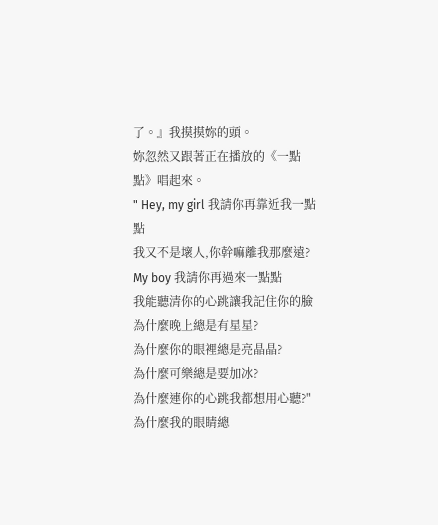了。』我摸摸妳的頭。
妳忽然又跟著正在播放的《一點點》唱起來。
" Hey, my girl 我請你再靠近我一點點
我又不是壞人,你幹嘛離我那麼遠?
My boy 我請你再過來一點點
我能聽清你的心跳讓我記住你的臉
為什麼晚上總是有星星?
為什麼你的眼裡總是亮晶晶?
為什麼可樂總是要加冰?
為什麼連你的心跳我都想用心聽?"
為什麼我的眼睛總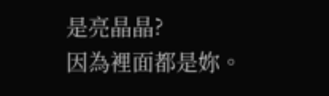是亮晶晶?
因為裡面都是妳。